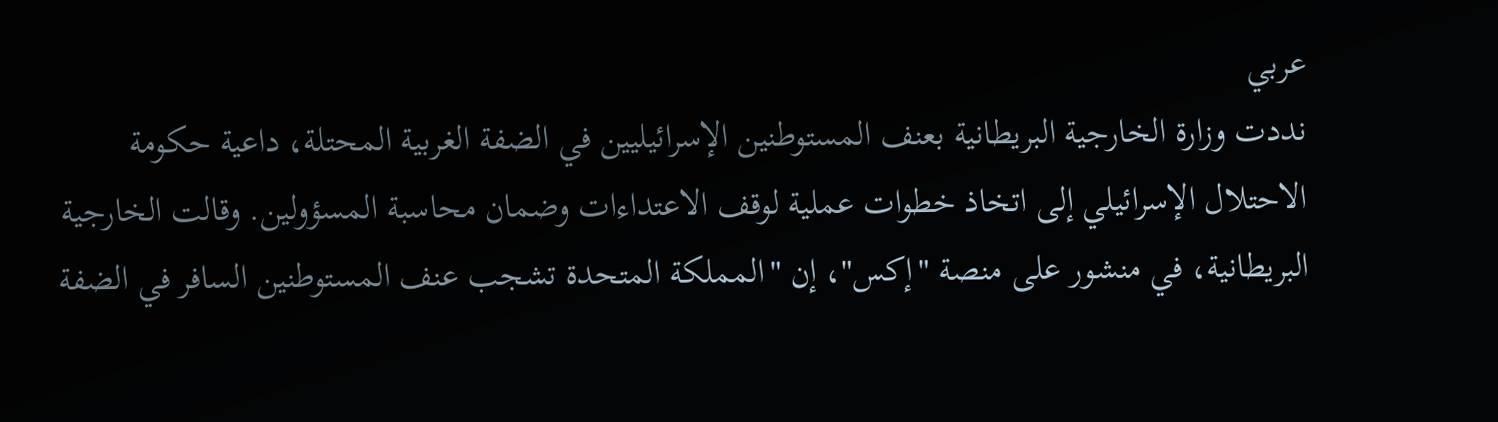عربي
نددت وزارة الخارجية البريطانية بعنف المستوطنين الإسرائيليين في الضفة الغربية المحتلة، داعية حكومة الاحتلال الإسرائيلي إلى اتخاذ خطوات عملية لوقف الاعتداءات وضمان محاسبة المسؤولين. وقالت الخارجية البريطانية، في منشور على منصة "إكس"، إن "المملكة المتحدة تشجب عنف المستوطنين السافر في الضفة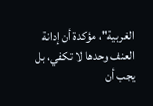الغربية"، مؤكدة أن إدانة العنف وحدها لا تكفي، بل يجب أن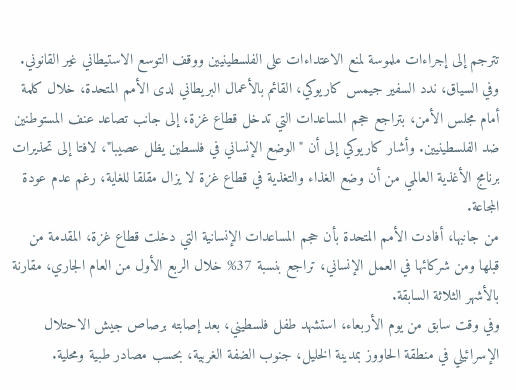تترجم إلى إجراءات ملموسة لمنع الاعتداءات على الفلسطينيين ووقف التوسع الاستيطاني غير القانوني.
وفي السياق، ندد السفير جيمس كاريوكي، القائم بالأعمال البريطاني لدى الأمم المتحدة، خلال كلمة أمام مجلس الأمن، بتراجع حجم المساعدات التي تدخل قطاع غزة، إلى جانب تصاعد عنف المستوطنين ضد الفلسطينيين. وأشار كاريوكي إلى أن "الوضع الإنساني في فلسطين يظل عصيبا"، لافتا إلى تحذيرات برنامج الأغذية العالمي من أن وضع الغذاء والتغذية في قطاع غزة لا يزال مقلقا للغاية، رغم عدم عودة المجاعة.
من جانبها، أفادت الأمم المتحدة بأن حجم المساعدات الإنسانية التي دخلت قطاع غزة، المقدمة من قبلها ومن شركائها في العمل الإنساني، تراجع بنسبة 37% خلال الربع الأول من العام الجاري، مقارنة بالأشهر الثلاثة السابقة.
وفي وقت سابق من يوم الأربعاء، استشهد طفل فلسطيني، بعد إصابته برصاص جيش الاحتلال الإسرائيلي في منطقة الحاووز بمدينة الخليل، جنوب الضفة الغربية، بحسب مصادر طبية ومحلية.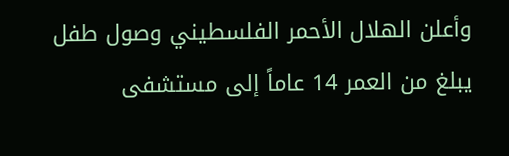وأعلن الهلال الأحمر الفلسطيني وصول طفل يبلغ من العمر 14 عاماً إلى مستشفى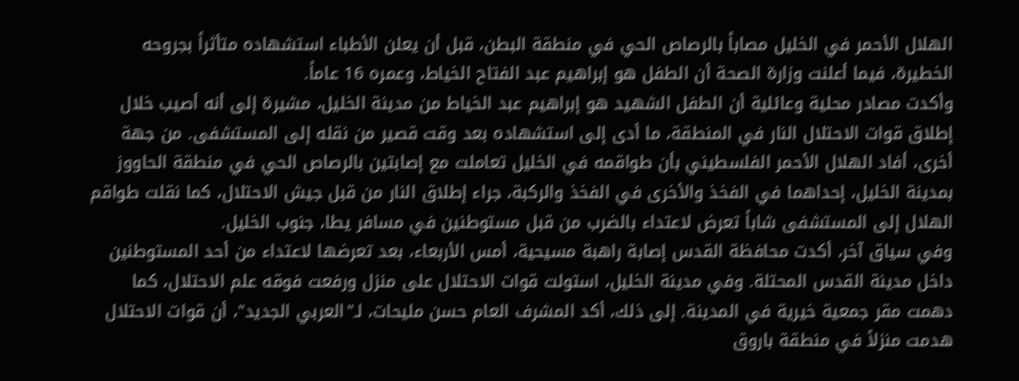الهلال الأحمر في الخليل مصاباً بالرصاص الحي في منطقة البطن، قبل أن يعلن الأطباء استشهاده متأثراً بجروحه الخطيرة، فيما أعلنت وزارة الصحة أن الطفل هو إبراهيم عبد الفتاح الخياط، وعمره 16 عاماً.
وأكدت مصادر محلية وعائلية أن الطفل الشهيد هو إبراهيم عبد الخياط من مدينة الخليل، مشيرة إلى أنه أصيب خلال إطلاق قوات الاحتلال النار في المنطقة، ما أدى إلى استشهاده بعد وقت قصير من نقله إلى المستشفى. من جهة أخرى، أفاد الهلال الأحمر الفلسطيني بأن طواقمه في الخليل تعاملت مع إصابتين بالرصاص الحي في منطقة الحاووز بمدينة الخليل، إحداهما في الفخذ والأخرى في الفخذ والركبة، جراء إطلاق النار من قبل جيش الاحتلال، كما نقلت طواقم الهلال إلى المستشفى شاباً تعرض لاعتداء بالضرب من قبل مستوطنين في مسافر يطا، جنوب الخليل.
وفي سياق آخر، أكدت محافظة القدس إصابة راهبة مسيحية، أمس الأربعاء، بعد تعرضها لاعتداء من أحد المستوطنين داخل مدينة القدس المحتلة. وفي مدينة الخليل، استولت قوات الاحتلال على منزل ورفعت فوقه علم الاحتلال، كما دهمت مقر جمعية خيرية في المدينة. إلى ذلك، أكد المشرف العام حسن مليحات، لـ"العربي الجديد"، أن قوات الاحتلال هدمت منزلاً في منطقة باروق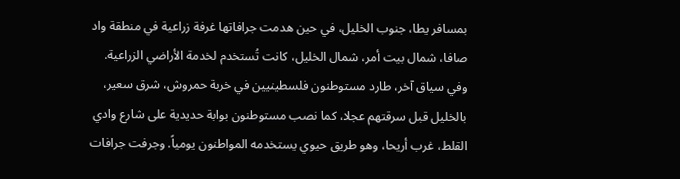بمسافر يطا، جنوب الخليل، في حين هدمت جرافاتها غرفة زراعية في منطقة واد صافا، شمال بيت أمر، شمال الخليل، كانت تُستخدم لخدمة الأراضي الزراعية.
وفي سياق آخر، طارد مستوطنون فلسطينيين في خربة حمروش، شرق سعير، بالخليل قبل سرقتهم عجلا، كما نصب مستوطنون بوابة حديدية على شارع وادي القلط، غرب أريحا، وهو طريق حيوي يستخدمه المواطنون يومياً. وجرفت جرافات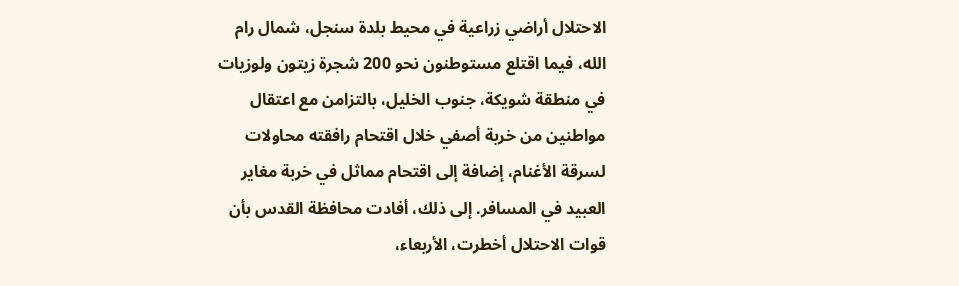الاحتلال أراضي زراعية في محيط بلدة سنجل، شمال رام الله، فيما اقتلع مستوطنون نحو 200 شجرة زيتون ولوزيات في منطقة شويكة، جنوب الخليل، بالتزامن مع اعتقال مواطنين من خربة أصفي خلال اقتحام رافقته محاولات لسرقة الأغنام، إضافة إلى اقتحام مماثل في خربة مغاير العبيد في المسافر. إلى ذلك، أفادت محافظة القدس بأن قوات الاحتلال أخطرت، الأربعاء،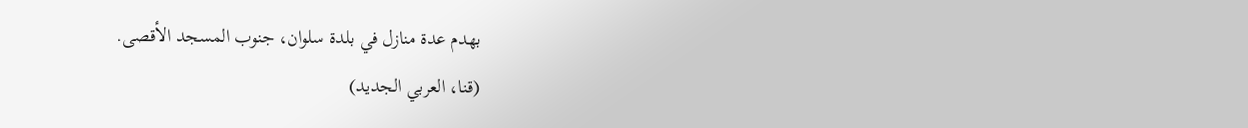بهدم عدة منازل في بلدة سلوان، جنوب المسجد الأقصى.
(قنا، العربي الجديد)